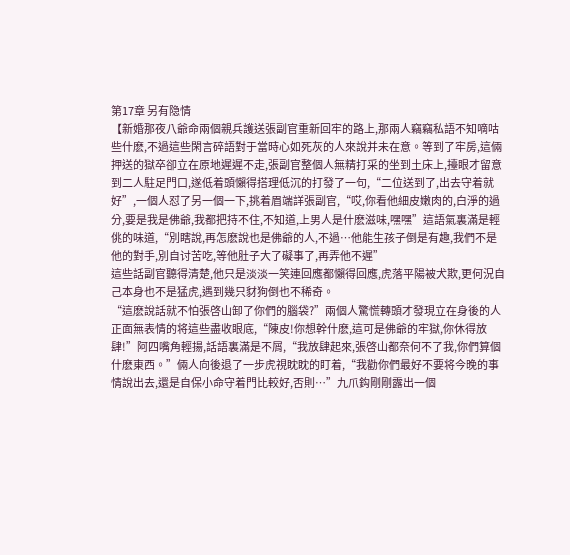第17章 另有隐情
【新婚那夜八爺命兩個親兵護送張副官重新回牢的路上,那兩人竊竊私語不知嘀咕些什麽,不過這些閑言碎語對于當時心如死灰的人來說并未在意。等到了牢房,這倆押送的獄卒卻立在原地遲遲不走,張副官整個人無精打采的坐到土床上,擡眼才留意到二人駐足門口,遂低着頭懶得搭理低沉的打發了一句,“二位送到了,出去守着就好”,一個人怼了另一個一下,挑着眉端詳張副官,“哎,你看他細皮嫩肉的,白淨的過分,要是我是佛爺,我都把持不住,不知道,上男人是什麽滋味,嘿嘿”這語氣裏滿是輕佻的味道,“別瞎說,再怎麽說也是佛爺的人,不過…他能生孩子倒是有趣,我們不是他的對手,別自讨苦吃,等他肚子大了礙事了,再弄他不遲”
這些話副官聽得清楚,他只是淡淡一笑連回應都懶得回應,虎落平陽被犬欺,更何況自己本身也不是猛虎,遇到幾只豺狗倒也不稀奇。
“這麽說話就不怕張啓山卸了你們的腦袋?”兩個人驚慌轉頭才發現立在身後的人正面無表情的将這些盡收眼底,“陳皮!你想幹什麽,這可是佛爺的牢獄,你休得放肆!”阿四嘴角輕揚,話語裏滿是不屑,“我放肆起來,張啓山都奈何不了我,你們算個什麽東西。”倆人向後退了一步虎視眈眈的盯着,“我勸你們最好不要将今晚的事情說出去,還是自保小命守着門比較好,否則…”九爪鈎剛剛露出一個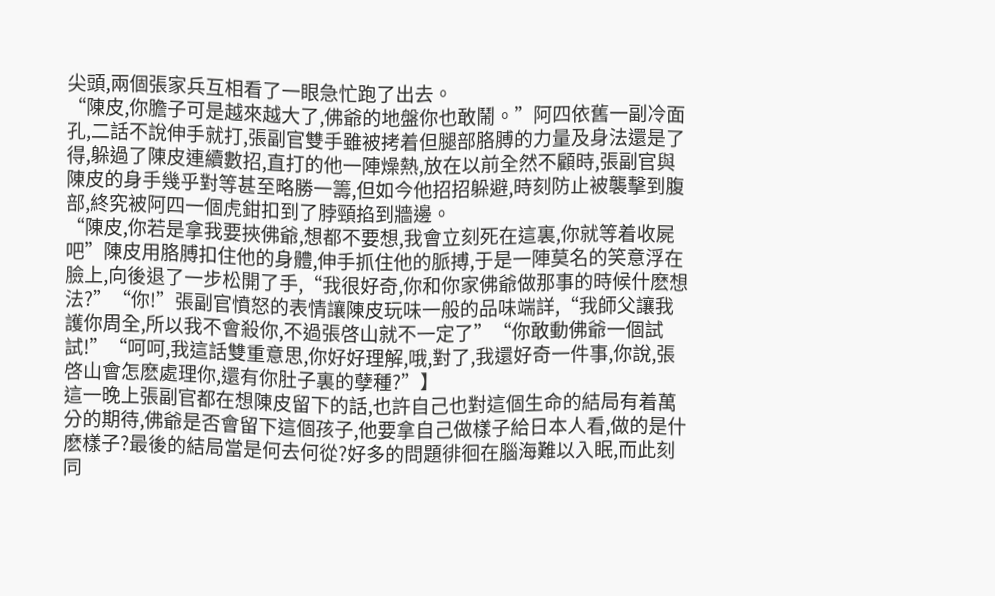尖頭,兩個張家兵互相看了一眼急忙跑了出去。
“陳皮,你膽子可是越來越大了,佛爺的地盤你也敢鬧。”阿四依舊一副冷面孔,二話不說伸手就打,張副官雙手雖被拷着但腿部胳膊的力量及身法還是了得,躲過了陳皮連續數招,直打的他一陣燥熱,放在以前全然不顧時,張副官與陳皮的身手幾乎對等甚至略勝一籌,但如今他招招躲避,時刻防止被襲擊到腹部,終究被阿四一個虎鉗扣到了脖頸掐到牆邊。
“陳皮,你若是拿我要挾佛爺,想都不要想,我會立刻死在這裏,你就等着收屍吧”陳皮用胳膊扣住他的身體,伸手抓住他的脈搏,于是一陣莫名的笑意浮在臉上,向後退了一步松開了手,“我很好奇,你和你家佛爺做那事的時候什麽想法?”“你!”張副官憤怒的表情讓陳皮玩味一般的品味端詳,“我師父讓我護你周全,所以我不會殺你,不過張啓山就不一定了”“你敢動佛爺一個試試!”“呵呵,我這話雙重意思,你好好理解,哦,對了,我還好奇一件事,你說,張啓山會怎麽處理你,還有你肚子裏的孽種?”】
這一晚上張副官都在想陳皮留下的話,也許自己也對這個生命的結局有着萬分的期待,佛爺是否會留下這個孩子,他要拿自己做樣子給日本人看,做的是什麽樣子?最後的結局當是何去何從?好多的問題徘徊在腦海難以入眠,而此刻同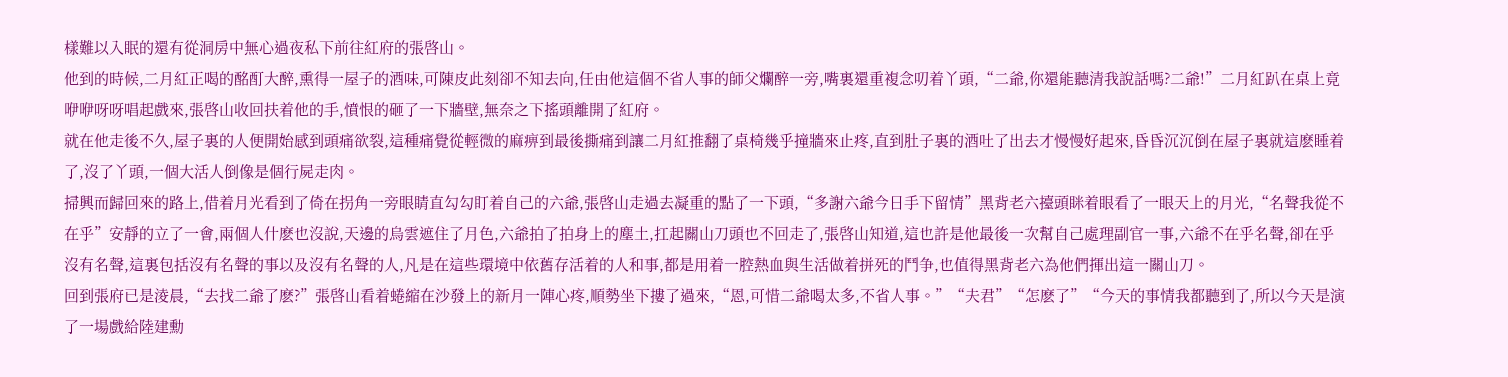樣難以入眠的還有從洞房中無心過夜私下前往紅府的張啓山。
他到的時候,二月紅正喝的酩酊大醉,熏得一屋子的酒味,可陳皮此刻卻不知去向,任由他這個不省人事的師父爛醉一旁,嘴裏還重複念叨着丫頭,“二爺,你還能聽清我說話嗎?二爺!”二月紅趴在桌上竟咿咿呀呀唱起戲來,張啓山收回扶着他的手,憤恨的砸了一下牆壁,無奈之下搖頭離開了紅府。
就在他走後不久,屋子裏的人便開始感到頭痛欲裂,這種痛覺從輕微的麻痹到最後撕痛到讓二月紅推翻了桌椅幾乎撞牆來止疼,直到肚子裏的酒吐了出去才慢慢好起來,昏昏沉沉倒在屋子裏就這麽睡着了,沒了丫頭,一個大活人倒像是個行屍走肉。
掃興而歸回來的路上,借着月光看到了倚在拐角一旁眼睛直勾勾盯着自己的六爺,張啓山走過去凝重的點了一下頭,“多謝六爺今日手下留情”黑背老六擡頭眯着眼看了一眼天上的月光,“名聲我從不在乎”安靜的立了一會,兩個人什麽也沒說,天邊的烏雲遮住了月色,六爺拍了拍身上的塵土,扛起關山刀頭也不回走了,張啓山知道,這也許是他最後一次幫自己處理副官一事,六爺不在乎名聲,卻在乎沒有名聲,這裏包括沒有名聲的事以及沒有名聲的人,凡是在這些環境中依舊存活着的人和事,都是用着一腔熱血與生活做着拼死的鬥争,也值得黑背老六為他們揮出這一關山刀。
回到張府已是淩晨,“去找二爺了麽?”張啓山看着蜷縮在沙發上的新月一陣心疼,順勢坐下摟了過來,“恩,可惜二爺喝太多,不省人事。”“夫君”“怎麽了”“今天的事情我都聽到了,所以今天是演了一場戲給陸建勳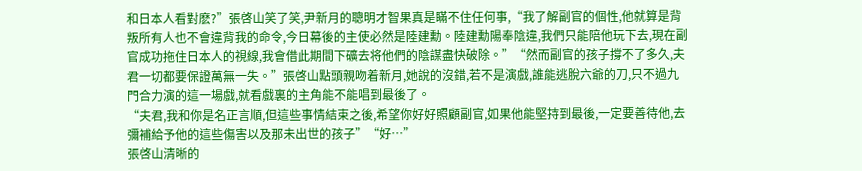和日本人看對麽?”張啓山笑了笑,尹新月的聰明才智果真是瞞不住任何事,“我了解副官的個性,他就算是背叛所有人也不會違背我的命令,今日幕後的主使必然是陸建勳。陸建勳陽奉陰違,我們只能陪他玩下去,現在副官成功拖住日本人的視線,我會借此期間下礦去将他們的陰謀盡快破除。”“然而副官的孩子撐不了多久,夫君一切都要保證萬無一失。”張啓山點頭親吻着新月,她說的沒錯,若不是演戲,誰能逃脫六爺的刀,只不過九門合力演的這一場戲,就看戲裏的主角能不能唱到最後了。
“夫君,我和你是名正言順,但這些事情結束之後,希望你好好照顧副官,如果他能堅持到最後,一定要善待他,去彌補給予他的這些傷害以及那未出世的孩子”“好…”
張啓山清晰的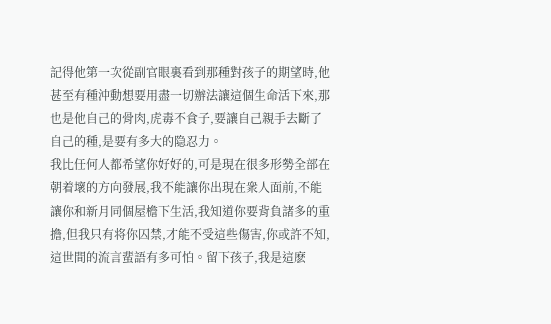記得他第一次從副官眼裏看到那種對孩子的期望時,他甚至有種沖動想要用盡一切辦法讓這個生命活下來,那也是他自己的骨肉,虎毒不食子,要讓自己親手去斷了自己的種,是要有多大的隐忍力。
我比任何人都希望你好好的,可是現在很多形勢全部在朝着壞的方向發展,我不能讓你出現在衆人面前,不能讓你和新月同個屋檐下生活,我知道你要背負諸多的重擔,但我只有将你囚禁,才能不受這些傷害,你或許不知,這世間的流言蜚語有多可怕。留下孩子,我是這麽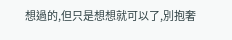想過的,但只是想想就可以了,別抱奢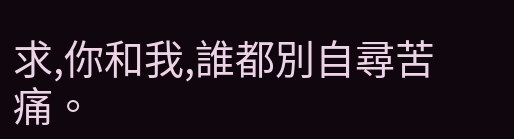求,你和我,誰都別自尋苦痛。